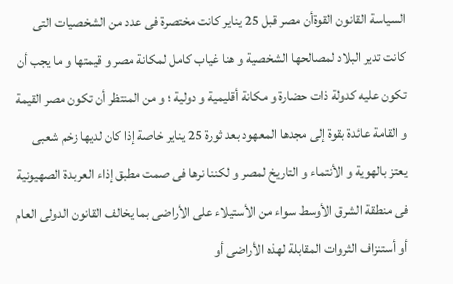السياسة القانون القوةأن مصر قبل 25 يناير كانت مختصرة فى عدد من الشخصيات التى كانت تدير البلاد لمصالحها الشخصية و هنا غياب كامل لمكانة مصر و قيمتها و ما يجب أن تكون عليه كدولة ذات حضارة و مكانة أقليمية و دولية ؛ و من المنتظر أن تكون مصر القيمة و القامة عائدة بقوة إلى مجدها المعهود بعد ثورة 25 يناير خاصة إذا كان لديها زخم شعبى يعتز بالهوية و الأنتماء و التاريخ لمصر و لكننا نرها فى صمت مطبق إذاء العربدة الصهيونية فى منطقة الشرق الأوسط سواء من الأستيلاء على الأراضى بما يخالف القانون الدولى العام أو أستنزاف الثروات المقابلة لهذه الأراضى أو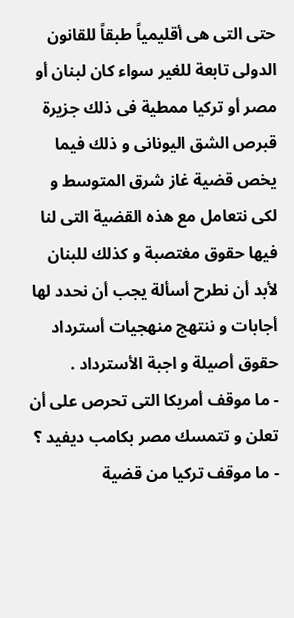حتى التى هى أقليمياً طبقاً للقانون الدولى تابعة للغير سواء كان لبنان أو مصر أو تركيا ممطية فى ذلك جزيرة قبرص الشق اليونانى و ذلك فيما يخص قضية غاز شرق المتوسط و لكى نتعامل مع هذه القضية التى لنا فيها حقوق مغتصبة و كذلك للبنان لأبد أن نطرح أسألة يجب أن نحدد لها أجابات و ننتهج منهجيات أسترداد حقوق أصيلة و اجبة الأسترداد .
- ما موقف أمريكا التى تحرص على أن تعلن و تتمسك مصر بكامب ديفيد ؟
- ما موقف تركيا من قضية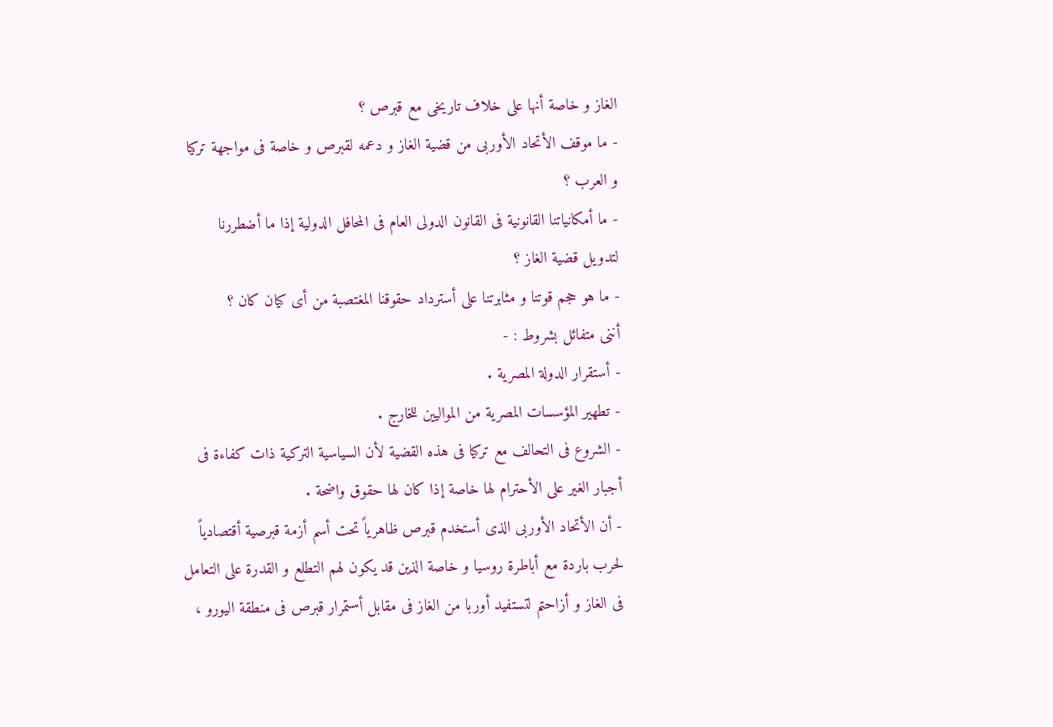الغاز و خاصة أنها على خلاف تاريخى مع قبرص ؟
- ما موقف الأتحاد الأوربى من قضية الغاز و دعمه لقبرص و خاصة فى مواجهة تركيا و العرب ؟
- ما أمكانياتنا القانونية فى القانون الدولى العام فى المحافل الدولية إذا ما أضطررنا لتدويل قضية الغاز ؟
- ما هو حجم قوتنا و مثابرتنا على أسترداد حقوقنا المغتصبة من أى كيان كان ؟
أننى متفائل بشروط : -
- أستقرار الدولة المصرية .
- تطهير المؤسسات المصرية من المواليين للخارج .
- الشروع فى التحالف مع تركيا فى هذه القضية لأن السياسية التركية ذات كفاءة فى أجبار الغير على الأحترام لها خاصة إذا كان لها حقوق واضحة .
- أن الأتحاد الأوربى الذى أستخدم قبرص ظاهرياً تحت أسم أزمة قبرصية أقتصادياً لحرب باردة مع أباطرة روسيا و خاصة الذين قد يكون لهم التطلع و القدرة على التعامل فى الغاز و أزاحتم لتستفيد أوربا من الغاز فى مقابل أستمرار قبرص فى منطقة اليورو ،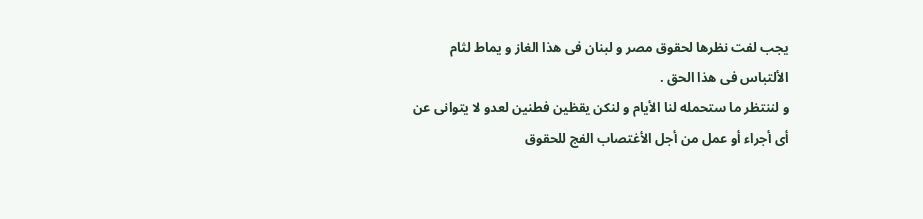يجب لفت نظرها لحقوق مصر و لبنان فى هذا الغاز و يماط لثام الألتباس فى هذا الحق .
و لننتظر ما ستحمله لنا الأيام و لنكن يقظين فطنين لعدو لا يتوانى عن أى أجراء أو عمل من أجل الأغتصاب الفج للحقوق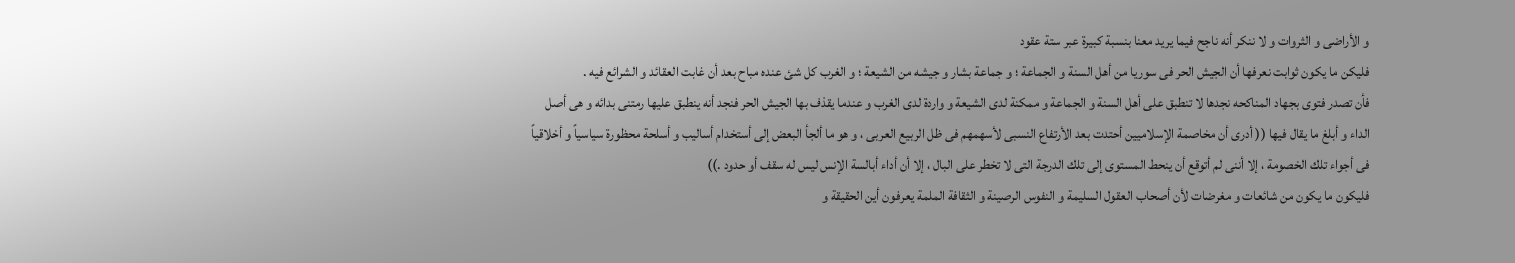و الأراضى و الثروات و لا ننكر أنه ناجح فيما يريد معنا بنسبة كبيرة عبر ستة عقود
فليكن ما يكون ثوابت نعرفها أن الجيش الحر فى سوريا من أهل السنة و الجماعة ؛ و جماعة بشار و جيشه من الشيعة ؛ و الغرب كل شئ عنده مباح بعد أن غابت العقائد و الشرائع فيه .
فأن تصدر فتوى بجهاد المناكحه نجدها لا تنطبق على أهل السنة و الجماعة و ممكنة لدى الشيعة و واردة لدى الغرب و عندما يقذف بها الجيش الحر فنجد أنه ينطبق عليها رمتنى بدائه و هى أصل الداء و أبلغ ما يقال فيها (( أدرى أن مخاصمة الإسلاميين أحتدت بعد الأرتفاع النسبى لأسهمهم فى ظل الربيع العربى ، و هو ما ألجأ البعض إلى أستخدام أساليب و أسلحة محظورة سياسياً و أخلاقياً فى أجواء تلك الخصومة ، إلا أننى لم أتوقع أن ينحط المستوى إلى تلك الدرجة التى لا تخطر على البال ، إلا أن أداء أبالسة الإنس ليس له سقف أو حدود .))
فليكون ما يكون من شائعات و مغرضات لأن أصحاب العقول السليمة و النفوس الرصينة و الثقافة الملمة يعرفون أين الحقيقة و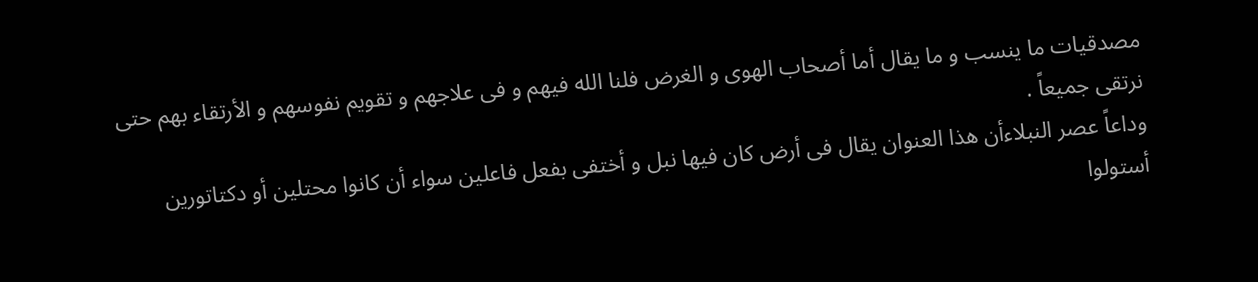مصدقيات ما ينسب و ما يقال أما أصحاب الهوى و الغرض فلنا الله فيهم و فى علاجهم و تقويم نفوسهم و الأرتقاء بهم حتى نرتقى جميعاً .
وداعاً عصر النبلاءأن هذا العنوان يقال فى أرض كان فيها نبل و أختفى بفعل فاعلين سواء أن كانوا محتلين أو دكتاتورين أستولوا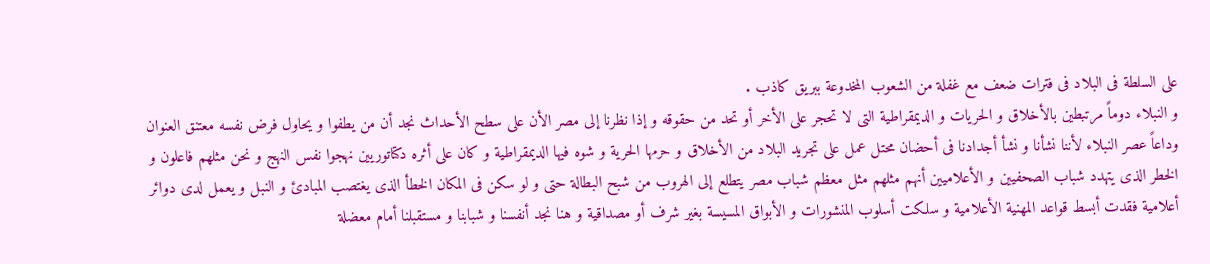على السلطة فى البلاد فى فترات ضعف مع غفلة من الشعوب المخدوعة ببريق كاذب .
و النبلاء دوماً مرتبطين بالأخلاق و الحريات و الديمقراطية التى لا تحجر على الأخر أو تحد من حقوقه و إذا نظرنا إلى مصر الأن على سطح الأحداث نجد أن من يطفوا و يحاول فرض نفسه معتنق العنوان وداعاً عصر النبلاء لأننا نشأنا و نشأ أجدادنا فى أحضان محتل عمل على تجريد البلاد من الأخلاق و حرمها الحرية و شوه فيها الديمقراطية و كان على أثره دكتاتوريين نهجوا نفس النهج و نحن مثلهم فاعلون و الخطر الذى يتهدد شباب الصحفيين و الأعلاميين أنهم مثلهم مثل معظم شباب مصر يتطلع إلى الهروب من شبح البطالة حتى و لو سكن فى المكان الخطأ الذى يغتصب المبادئ و النبل و يعمل لدى دوائر أعلامية فقدت أبسط قواعد المهنية الأعلامية و سلكت أسلوب المنشورات و الأبواق المسيسة بغير شرف أو مصداقية و هنا نجد أنفسنا و شبابنا و مستقبلنا أمام معضلة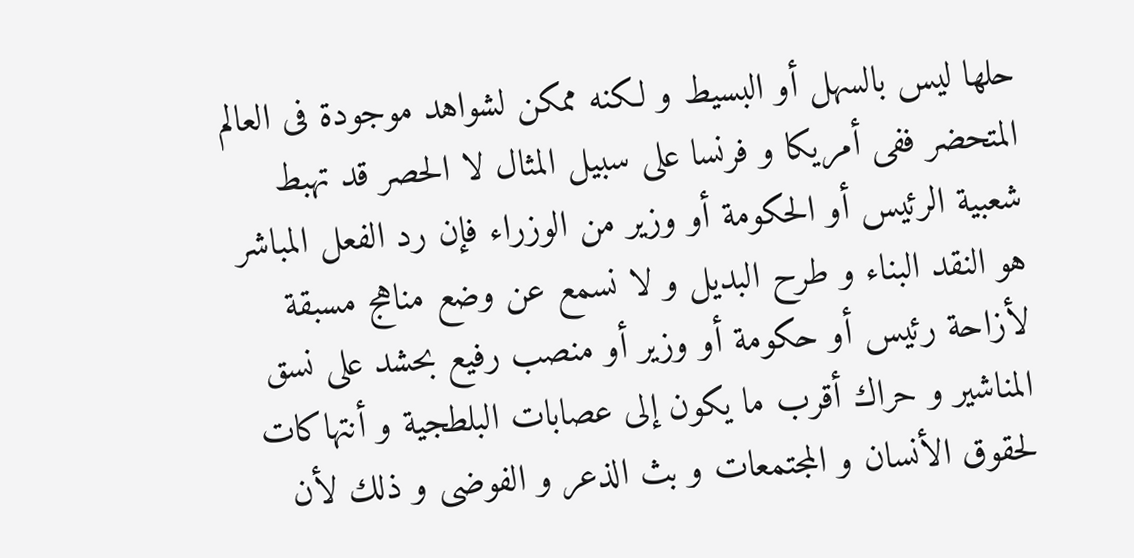حلها ليس بالسهل أو البسيط و لكنه ممكن لشواهد موجودة فى العالم المتحضر ففى أمريكا و فرنسا على سبيل المثال لا الحصر قد تهبط شعبية الرئيس أو الحكومة أو وزير من الوزراء فإن رد الفعل المباشر هو النقد البناء و طرح البديل و لا نسمع عن وضع مناهج مسبقة لأزاحة رئيس أو حكومة أو وزير أو منصب رفيع بحشد على نسق المناشير و حراك أقرب ما يكون إلى عصابات البلطجية و أنتهاكات لحقوق الأنسان و المجتمعات و بث الذعر و الفوضى و ذلك لأن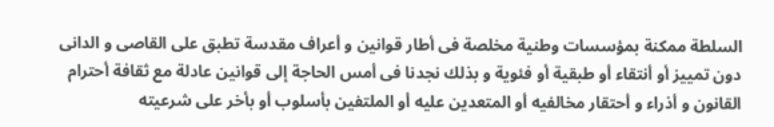السلطة ممكنة بمؤسسات وطنية مخلصة فى أطار قوانين و أعراف مقدسة تطبق على القاصى و الدانى دون تمييز أو أنتقاء أو طبقية أو فئوية و بذلك نجدنا فى أمس الحاجة إلى قوانين عادلة مع ثقافة أحترام القانون و أذراء و أحتقار مخالفيه أو المتعدين عليه أو الملتفين بأسلوب أو بأخر على شرعيته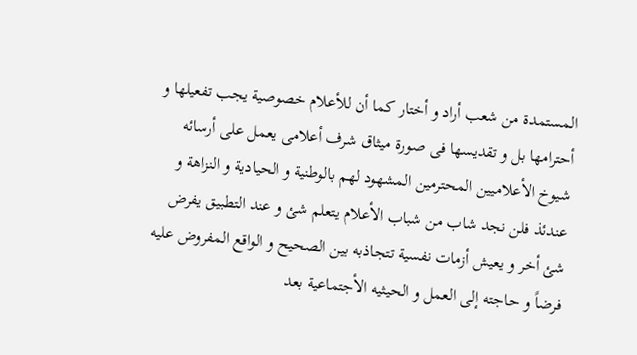المستمدة من شعب أراد و أختار كما أن للأعلام خصوصية يجب تفعيلها و أحترامها بل و تقديسها فى صورة ميثاق شرف أعلامى يعمل على أرسائه شيوخ الأعلاميين المحترمين المشهود لهم بالوطنية و الحيادية و النزاهة و عندئذ فلن نجد شاب من شباب الأعلام يتعلم شئ و عند التطبيق يفرض شئ أخر و يعيش أزمات نفسية تتجاذبه بين الصحيح و الواقع المفروض عليه فرضاً و حاجته إلى العمل و الحيثيه الأجتماعية بعد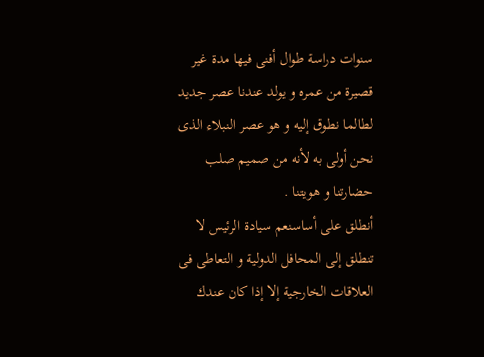سنوات دراسة طوال أفنى فيها مدة غير قصيرة من عمره و يولد عندنا عصر جديد لطالما نطوق إليه و هو عصر النبلاء الذى نحن أولى به لأنه من صميم صلب حضارتنا و هويتنا .
أنطلق على أساسنعم سيادة الرئيس لا تنطلق إلى المحافل الدولية و التعاطى فى العلاقات الخارجية إلا إذا كان عندك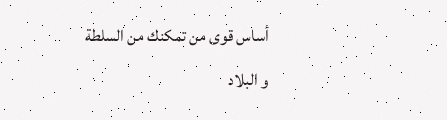أساس قوى من تمكنك من السلطة و البلاد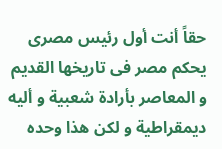حقاً أنت أول رئيس مصرى يحكم مصر فى تاريخها القديم و المعاصر بأرادة شعبية و أليه ديمقراطية و لكن هذا وحده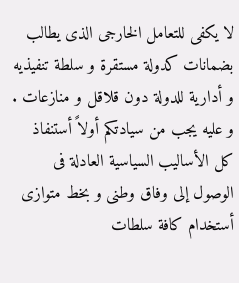لا يكفى للتعامل الخارجى الذى يطالب بضمانات كدولة مستقرة و سلطة تنفيذيه و أدارية للدولة دون قلاقل و منازعات .
و عليه يجب من سيادتكم أولاً أستنفاذ كل الأساليب السياسية العادلة فى الوصول إلى وفاق وطنى و بخط متوازى أستخدام كافة سلطات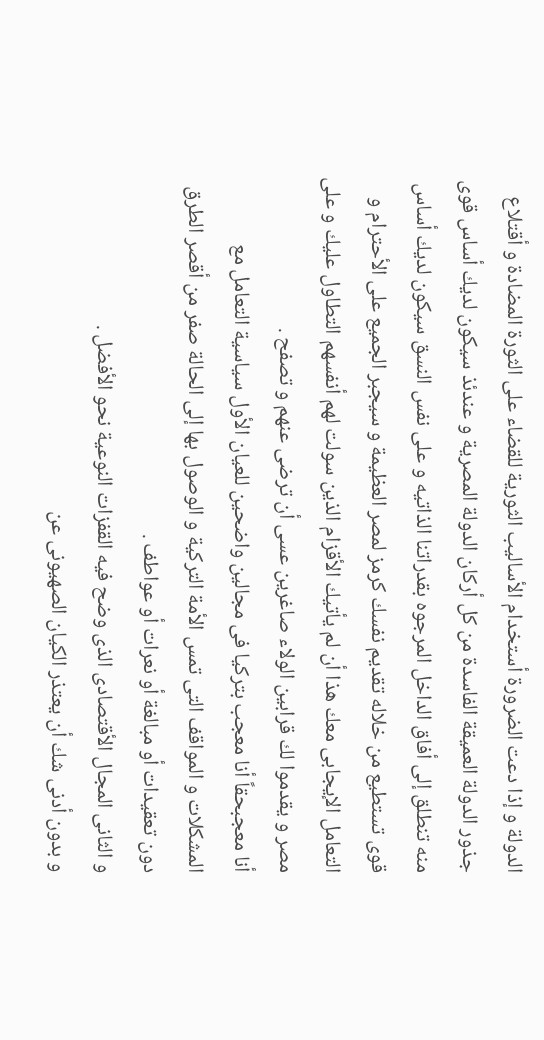الدولة و إذا دعت الضرورة أستخدام الأساليب الثورية للقضاء على الثورة المضادة و أقتلاع جذور الدولة العميقة الفاسدة من كل أركان الدولة المصرية و عندئذ سيكون لديك أساس قوى منه تنطلق إلى أفاق الداخل المرجوه بقدراتنا الذاتيه و على نفس النسق سيكون لديك أساس قوى تستطيع من خلاله تقديم نفسك كرمز لمصر العظيمة و سيجبر الجميع على الأحترام و التعامل الإيجابى معك هذا أن لم يأتيك الأقزام الذين سولت لهم أنفسهم التطاول عليك و على مصر و يقدموا لك قرابين الولاء صاغرين عسى أن ترضى عنهم و تصفح .
أنا معجبحقاً أنا معجب بتركيا فى مجالين واضحين للعيان الأول سياسية التعامل مع المشكلات و المواقف التى تمس الأمة التركية و الوصول بها إلى الحالة صفر من أقصر الطرق دون تعقيدات أو مبالغة أو نعرات أو عواطف .
و الثانى المجال الأقتصادى الذى وضح فيه القفزات النوعية نحو الأفضل .
و بدون أدنى شك أن يعتذر الكيان الصهيونى عن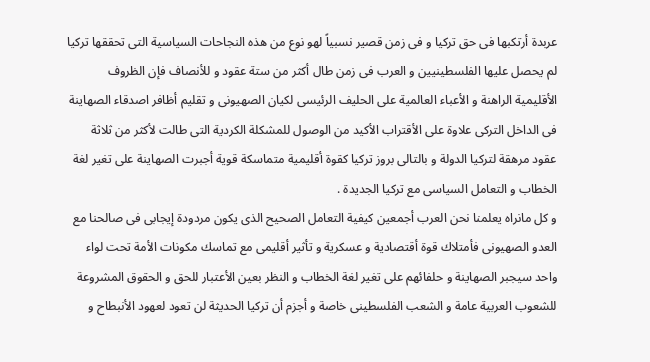عربدة أرتكبها فى حق تركيا و فى زمن قصير نسبياً لهو نوع من هذه النجاحات السياسية التى تحققها تركيا لم يحصل عليها الفلسطينيين و العرب فى زمن طال أكثر من ستة عقود و للأنصاف فإن الظروف الأقليمية الراهنة و الأعباء العالمية على الحليف الرئيسى لكيان الصهيونى و تقليم أظافر اصدقاء الصهاينة فى الداخل التركى علاوة على الأقتراب الأكيد من الوصول للمشكلة الكردية التى طالت لأكثر من ثلاثة عقود مرهقة لتركيا الدولة و بالتالى بروز تركيا كقوة أقليمية متماسكة قوية أجبرت الصهاينة على تغير لغة الخطاب و التعامل السياسى مع تركيا الجديدة .
و كل مانراه يعلمنا نحن العرب أجمعين كيفية التعامل الصحيح الذى يكون مردودة إيجابى فى صالحنا مع العدو الصهيونى فأمتلاك قوة أقتصادية و عسكرية و تأثير أقليمى مع تماسك مكونات الأمة تحت لواء واحد سيجبر الصهاينة و حلفائهم على تغير لغة الخطاب و النظر بعين الأعتبار للحق و الحقوق المشروعة للشعوب العربية عامة و الشعب الفلسطينى خاصة و أجزم أن تركيا الحديثة لن تعود لعهود الأنبطاح و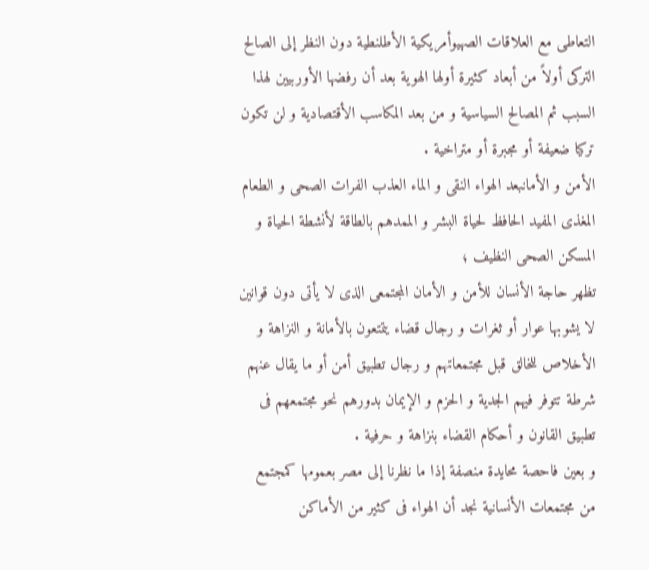التعاطى مع العلاقات الصهيوأمريكية الأطلنطية دون النظر إلى الصالح التركى أولاً من أبعاد كثيرة أولها الهوية بعد أن رفضها الأوربيين لهذا السبب ثم المصالح السياسية و من بعد المكاسب الأقتصادية و لن تكون تركيا ضعيفة أو مجبرة أو متراخية .
الأمن و الأمانبعد الهواء النقى و الماء العذب الفرات الصحى و الطعام المغذى المفيد الحافظ لحياة البشر و الممدهم بالطاقة لأنشطة الحياة و المسكن الصحى النظيف ؛
تظهر حاجة الأنسان للأمن و الأمان المجتمعى الذى لا يأتى دون قوانين لا يشوبها عوار أو ثغرات و رجال قضاء يتمتعون بالأمانة و النزاهة و الأخلاص للخالق قبل مجتمعاتهم و رجال تطبيق أمن أو ما يقال عنهم شرطة تتوفر فيهم الجدية و الحزم و الإيمان بدورهم نحو مجتمعهم فى تطبيق القانون و أحكام القضاء بنزاهة و حرفية .
و بعين فاحصة محايدة منصفة إذا ما نظرنا إلى مصر بعمومها كمجتمع من مجتمعات الأنسانية نجد أن الهواء فى كثير من الأماكن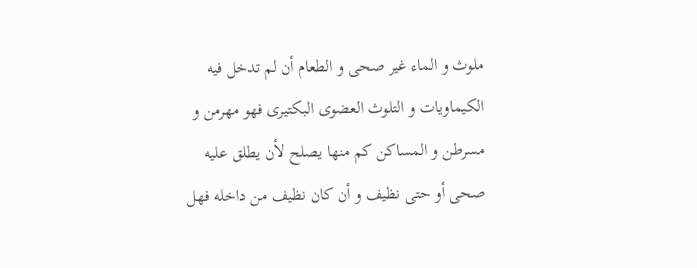ملوث و الماء غير صحى و الطعام أن لم تدخل فيه الكيماويات و التلوث العضوى البكتيرى فهو مهرمن و مسرطن و المساكن كم منها يصلح لأن يطلق عليه صحى أو حتى نظيف و أن كان نظيف من داخله فهل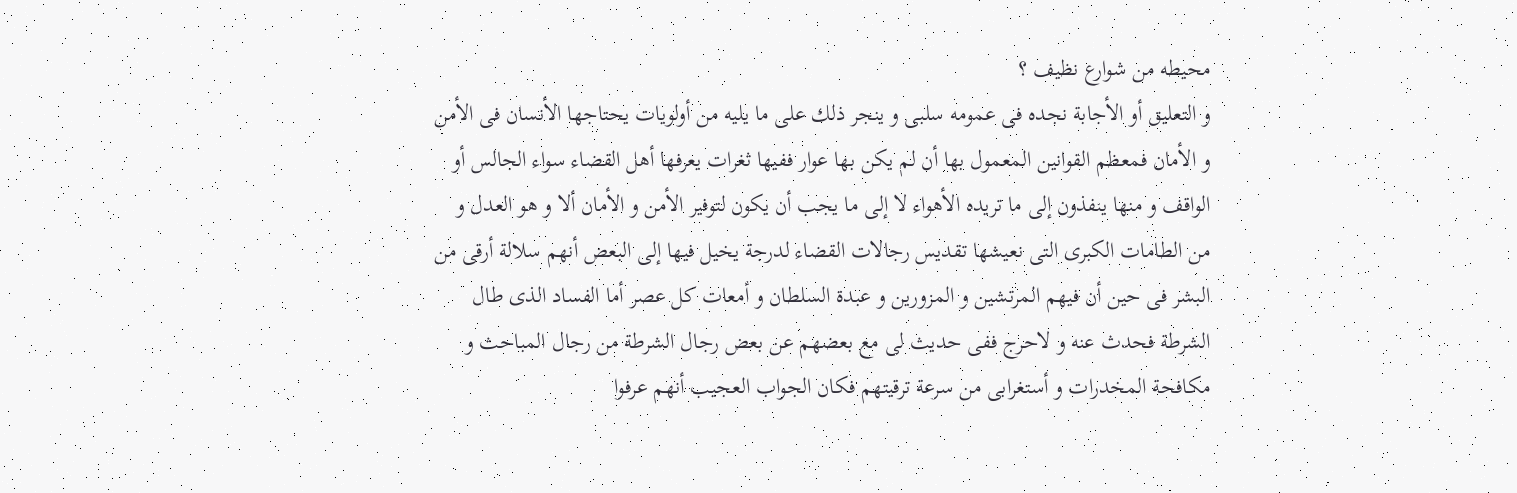محيطه من شوارع نظيف ؟
و التعليق أو الأجابة نجده فى عمومه سلبى و ينجر ذلك على ما يليه من أولويات يحتاجها الأنسان فى الأمن و الأمان فمعظم القوانين المعمول بها أن لم يكن بها عوار ففيها ثغرات يعرفها أهل القضاء سواء الجالس أو الواقف و منها ينفذون إلى ما تريده الأهواء لا إلى ما يجب أن يكون لتوفير الأمن و الأمان ألا و هو العدل و من الطامات الكبرى التى نعيشها تقديس رجالات القضاء لدرجة يخيل فيها إلى البعض أنهم سلالة أرقى من البشر فى حين أن فيهم المرتشين و المزورين و عبدة السلطان و أمعات كل عصر أما الفساد الذى طال الشرطة فحدث عنه و لاحرج ففى حديث لى مع بعضهم عن بعض رجال الشرطة من رجال المباحث و مكافحة المخدرات و أستغرابى من سرعة ترقيتهم فكان الجواب العجيب أنهم عرفوا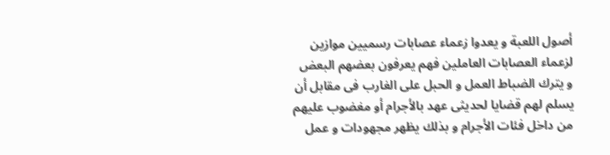أصول اللعبة و يعدوا زعماء عصابات رسميين موازين لزعماء العصابات العاملين فهم يعرفون بعضهم البعض و يترك الضباط العمل و الحبل على الغارب فى مقابل أن يسلم لهم قضايا لحديثى عهد بالأجرام أو مغضوب عليهم من داخل فئات الأجرام و بذلك يظهر مجهودات و عمل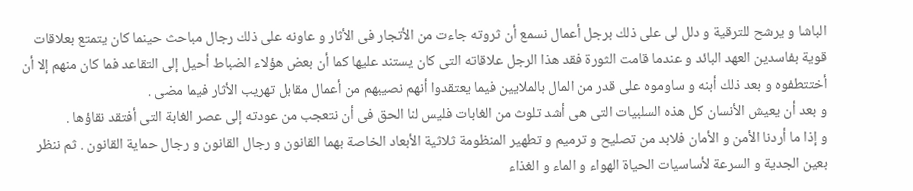الباشا و يرشح للترقية و دلل لى على ذلك برجل أعمال نسمع أن ثروته جاءت من الأتجار فى الأثار و عاونه على ذلك رجال مباحث حينما كان يتمتع بعلاقات قوية بفاسدين العهد البائد و عندما قامت الثورة فقد هذا الرجل علاقاته التى كان يستند عليها كما أن بعض هؤلاء الضباط أحيل إلى التقاعد فما كان منهم إلا أن أختتطفوه و بعد ذلك أبنه و ساوموه على قدر من المال بالملايين فيما يعتقدوا أنهم نصيبهم من أعمال مقابل تهريب الأثار فيما مضى .
و بعد أن يعيش الأنسان كل هذه السلبيات التى هى أشد تلوث من الغابات فليس لنا الحق فى أن نتعجب من عودته إلى عصر الغابة التى أفتقد نقاؤها .
و إذا ما أردنا الأمن و الأمان فلابد من تصليح و ترميم و تطهير المنظومة ثلاثية الأبعاد الخاصة بهما القانون و رجال القانون و رجال حماية القانون . ثم ننظر بعين الجدية و السرعة لأساسيات الحياة الهواء و الماء و الغذاء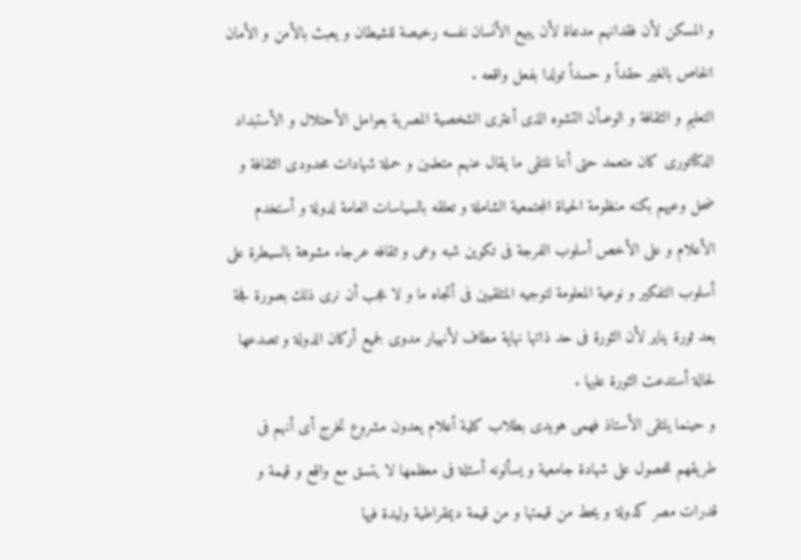و المسكن لأن فقدانهم مدعاة لأن يبيع الأنسان نفسه رخيصة للشيطان و يعبث بالأمن و الأمان الخاص بالغير حقداً و حسداً تولدا بفعل واقعه .
التعليم و الثقافة و الوعىأن التشوه الذى أعترى الشخصية المصرية بعوامل الأحتلال و الأستبداد الدكتاتورى كان متعمد حتى أننا نلتقى ما يقال عنهم متعلمين و حملة شهادات محدودى الثقافة و ضحل وعيهم بكنه منظومة الحياة المجتمعية الشاملة و تعلقه بالسياسات العامة لدولة و أستخدم الأعلام و على الأخص أسلوب الفرجة فى تكوين شبه وعى و ثقافه عرجاء مشوهة بالسيطرة على أسلوب التفكير و نوعية المعلومة لتوجيه المتلقيين فى أتجاه ما و لا عجب أن نرى ذلك بصورة فجة بعد ثورة يناير لأن الثورة فى حد ذاتها نهاية مطاف لأنهيار مدوى لجميع أركان الدولة و تصدعها لحالة أستدعت الثورة عليها .
و حينما يلتقى الأستاذ فهمى هويدى بطلاب كلية أعلام يعدون مشروع تخرج أى أنهم فى طريقهم للحصول على شهادة جامعية و يسألونه أسئلة فى معظمها لا يتسق مع واقع و قيمة و قدرات مصر كدولة و يحط من قيمتها و من قيمة ديمقراطية وليدة فيها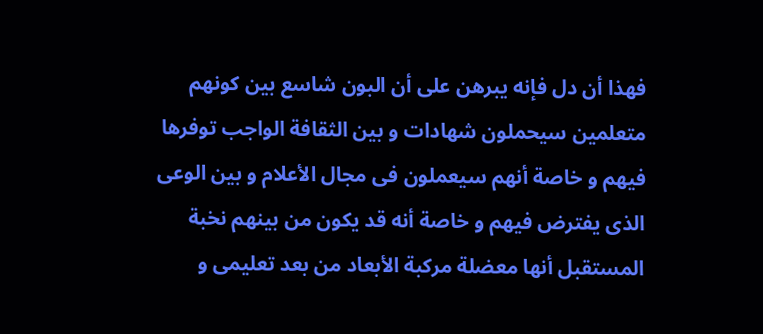فهذا أن دل فإنه يبرهن على أن البون شاسع بين كونهم متعلمين سيحملون شهادات و بين الثقافة الواجب توفرها فيهم و خاصة أنهم سيعملون فى مجال الأعلام و بين الوعى الذى يفترض فيهم و خاصة أنه قد يكون من بينهم نخبة المستقبل أنها معضلة مركبة الأبعاد من بعد تعليمى و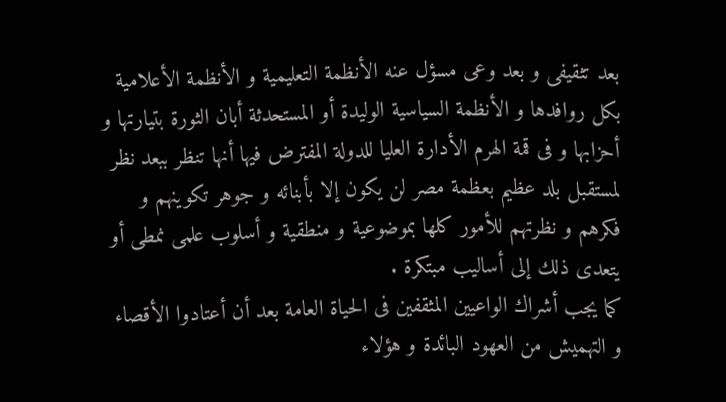بعد تثقيفى و بعد وعى مسؤل عنه الأنظمة التعليمية و الأنظمة الأعلامية بكل روافدها و الأنظمة السياسية الوليدة أو المستحدثة أبان الثورة بتيارتها و أحزابها و فى قمة الهرم الأدارة العليا للدولة المفترض فيها أنها تنظر ببعد نظر لمستقبل بلد عظيم بعظمة مصر لن يكون إلا بأبنائه و جوهر تكوينهم و فكرهم و نظرتهم للأمور كلها بموضوعية و منطقية و أسلوب علمى نمطى أو يتعدى ذلك إلى أساليب مبتكرة .
كما يجب أشراك الواعيين المثقفين فى الحياة العامة بعد أن أعتادوا الأقصاء و التهميش من العهود البائدة و هؤلاء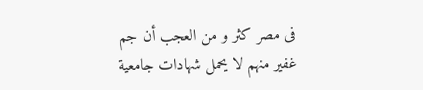فى مصر كثر و من العجب أن جم غفير منهم لا يحمل شهادات جامعية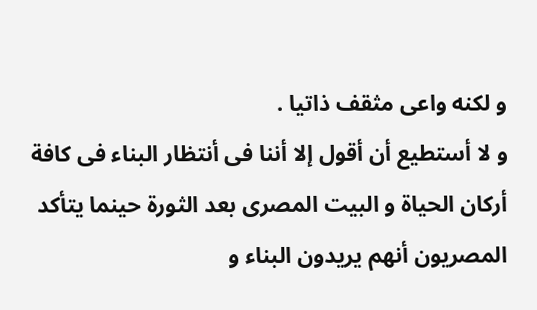و لكنه واعى مثقف ذاتيا .
و لا أستطيع أن أقول إلا أننا فى أنتظار البناء فى كافة أركان الحياة و البيت المصرى بعد الثورة حينما يتأكد المصريون أنهم يريدون البناء و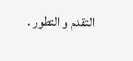التقدم و التطور .